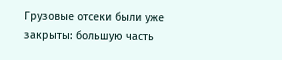Грузовые отсеки были уже закрыты: большую часть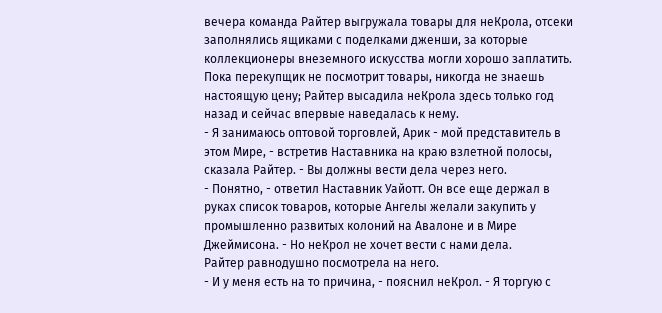вечера команда Райтер выгружала товары для неКрола, отсеки заполнялись ящиками с поделками дженши, за которые коллекционеры внеземного искусства могли хорошо заплатить. Пока перекупщик не посмотрит товары, никогда не знаешь настоящую цену; Райтер высадила неКрола здесь только год назад и сейчас впервые наведалась к нему.
- Я занимаюсь оптовой торговлей, Арик - мой представитель в этом Мире, - встретив Наставника на краю взлетной полосы, сказала Райтер. - Вы должны вести дела через него.
- Понятно, - ответил Наставник Уайотт. Он все еще держал в руках список товаров, которые Ангелы желали закупить у промышленно развитых колоний на Авалоне и в Мире Джеймисона. - Но неКрол не хочет вести с нами дела.
Райтер равнодушно посмотрела на него.
- И у меня есть на то причина, - пояснил неКрол. - Я торгую с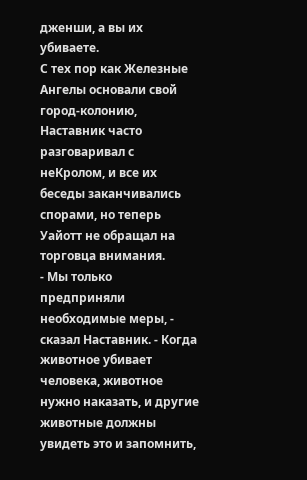дженши, а вы их убиваете.
С тех пор как Железные Ангелы основали свой город-колонию, Наставник часто разговаривал с неКролом, и все их беседы заканчивались спорами, но теперь Уайотт не обращал на торговца внимания.
- Мы только предприняли необходимые меры, - сказал Наставник. - Когда животное убивает человека, животное нужно наказать, и другие животные должны увидеть это и запомнить,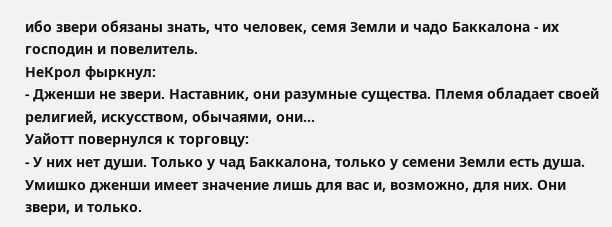ибо звери обязаны знать, что человек, семя Земли и чадо Баккалона - их господин и повелитель.
НеКрол фыркнул:
- Дженши не звери. Наставник, они разумные существа. Племя обладает своей религией, искусством, обычаями, они...
Уайотт повернулся к торговцу:
- У них нет души. Только у чад Баккалона, только у семени Земли есть душа. Умишко дженши имеет значение лишь для вас и, возможно, для них. Они звери, и только.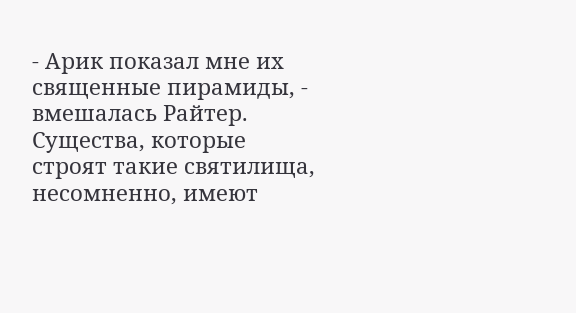- Арик показал мне их священные пирамиды, - вмешалась Райтер. Существа, которые строят такие святилища, несомненно, имеют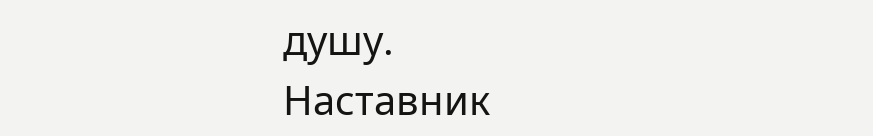душу.
Наставник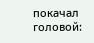покачал головой: